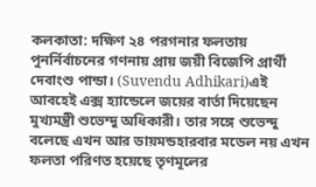কলকাতা: দক্ষিণ ২৪ পরগনার ফলতায় পুনর্নির্বাচনের গণনায় প্রায় জয়ী বিজেপি প্রার্থী দেবাংশু পান্ডা। (Suvendu Adhikari)এই আবহেই এক্স হ্যান্ডেলে জয়ের বার্তা দিয়েছেন মুখ্যমন্ত্রী শুভেন্দু অধিকারী। তার সঙ্গে শুভেন্দু বলেছে এখন আর ডায়মন্ডহারবার মডেল নয় এখন ফলতা পরিণত হয়েছে তৃণমূলের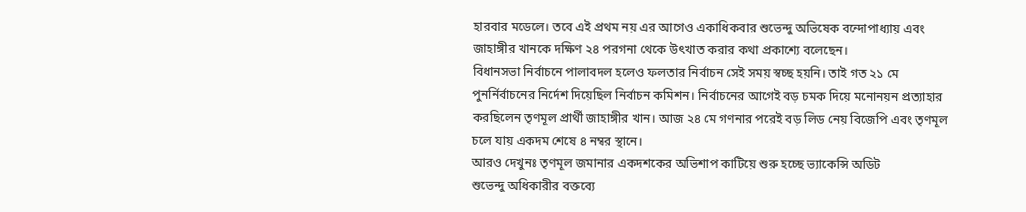হারবার মডেলে। তবে এই প্রথম নয় এর আগেও একাধিকবার শুভেন্দু অভিষেক বন্দোপাধ্যায় এবং জাহাঙ্গীর খানকে দক্ষিণ ২৪ পরগনা থেকে উৎখাত করার কথা প্রকাশ্যে বলেছেন।
বিধানসভা নির্বাচনে পালাবদল হলেও ফলতার নির্বাচন সেই সময় স্বচ্ছ হয়নি। তাই গত ২১ মে পুনর্নির্বাচনের নির্দেশ দিয়েছিল নির্বাচন কমিশন। নির্বাচনের আগেই বড় চমক দিয়ে মনোনয়ন প্রত্যাহার করছিলেন তৃণমূল প্রার্থী জাহাঙ্গীর খান। আজ ২৪ মে গণনার পরেই বড় লিড নেয় বিজেপি এবং তৃণমূল চলে যায় একদম শেষে ৪ নম্বর স্থানে।
আরও দেখুনঃ তৃণমূল জমানার একদশকের অভিশাপ কাটিয়ে শুরু হচ্ছে ভ্যাকেন্সি অডিট
শুভেন্দু অধিকারীর বক্তব্যে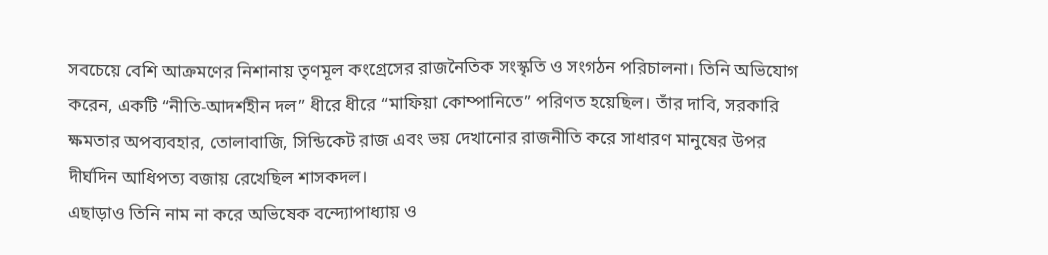সবচেয়ে বেশি আক্রমণের নিশানায় তৃণমূল কংগ্রেসের রাজনৈতিক সংস্কৃতি ও সংগঠন পরিচালনা। তিনি অভিযোগ করেন, একটি “নীতি-আদর্শহীন দল” ধীরে ধীরে “মাফিয়া কোম্পানিতে” পরিণত হয়েছিল। তাঁর দাবি, সরকারি ক্ষমতার অপব্যবহার, তোলাবাজি, সিন্ডিকেট রাজ এবং ভয় দেখানোর রাজনীতি করে সাধারণ মানুষের উপর দীর্ঘদিন আধিপত্য বজায় রেখেছিল শাসকদল।
এছাড়াও তিনি নাম না করে অভিষেক বন্দ্যোপাধ্যায় ও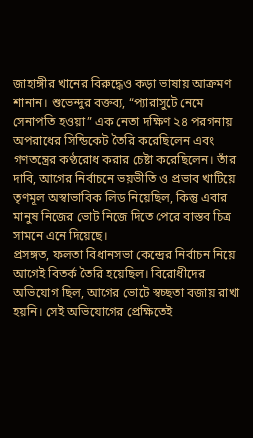জাহাঙ্গীর খানের বিরুদ্ধেও কড়া ভাষায় আক্রমণ শানান। শুভেন্দুর বক্তব্য, “প্যারাসুটে নেমে সেনাপতি হওয়া” এক নেতা দক্ষিণ ২৪ পরগনায় অপরাধের সিন্ডিকেট তৈরি করেছিলেন এবং গণতন্ত্রের কণ্ঠরোধ করার চেষ্টা করেছিলেন। তাঁর দাবি, আগের নির্বাচনে ভয়ভীতি ও প্রভাব খাটিয়ে তৃণমূল অস্বাভাবিক লিড নিয়েছিল, কিন্তু এবার মানুষ নিজের ভোট নিজে দিতে পেরে বাস্তব চিত্র সামনে এনে দিয়েছে।
প্রসঙ্গত, ফলতা বিধানসভা কেন্দ্রের নির্বাচন নিয়ে আগেই বিতর্ক তৈরি হয়েছিল। বিরোধীদের অভিযোগ ছিল, আগের ভোটে স্বচ্ছতা বজায় রাখা হয়নি। সেই অভিযোগের প্রেক্ষিতেই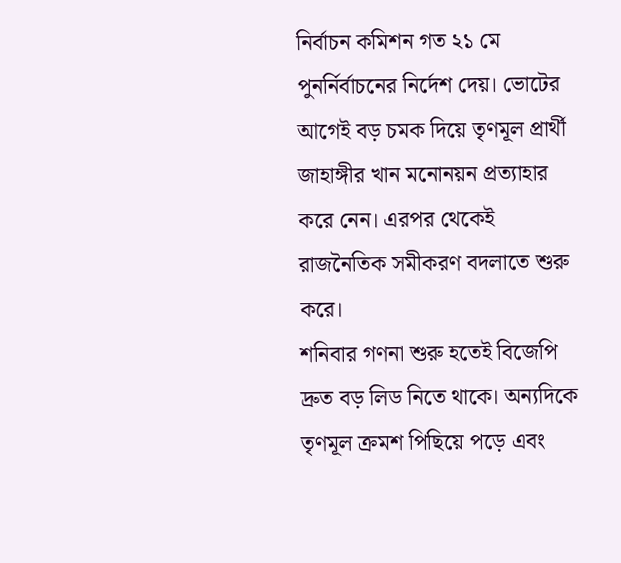নির্বাচন কমিশন গত ২১ মে পুনর্নির্বাচনের নির্দেশ দেয়। ভোটের আগেই বড় চমক দিয়ে তৃণমূল প্রার্থী জাহাঙ্গীর খান মনোনয়ন প্রত্যাহার করে নেন। এরপর থেকেই রাজনৈতিক সমীকরণ বদলাতে শুরু করে।
শনিবার গণনা শুরু হতেই বিজেপি দ্রুত বড় লিড নিতে থাকে। অন্যদিকে তৃণমূল ক্রমশ পিছিয়ে পড়ে এবং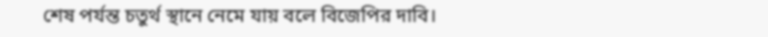শেষ পর্যন্ত চতুর্থ স্থানে নেমে যায় বলে বিজেপির দাবি।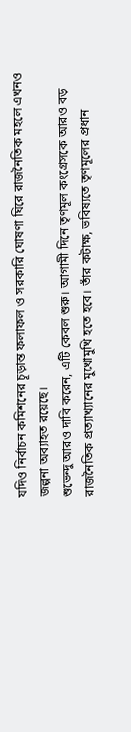যদিও নির্বাচন কমিশনের চূড়ান্ত ফলাফল ও সরকারি ঘোষণা ঘিরে রাজনৈতিক মহলে এখনও জল্পনা অব্যাহত রয়েছে।
শুভেন্দু আরও দাবি করেন, এটি কেবল শুরু। আগামী দিনে তৃণমূল কংগ্রেসকে আরও বড় রাজনৈতিক প্রত্যাখ্যানের মুখোমুখি হতে হবে। তাঁর কটাক্ষ, ভবিষ্যতে তৃণমূলের প্রধান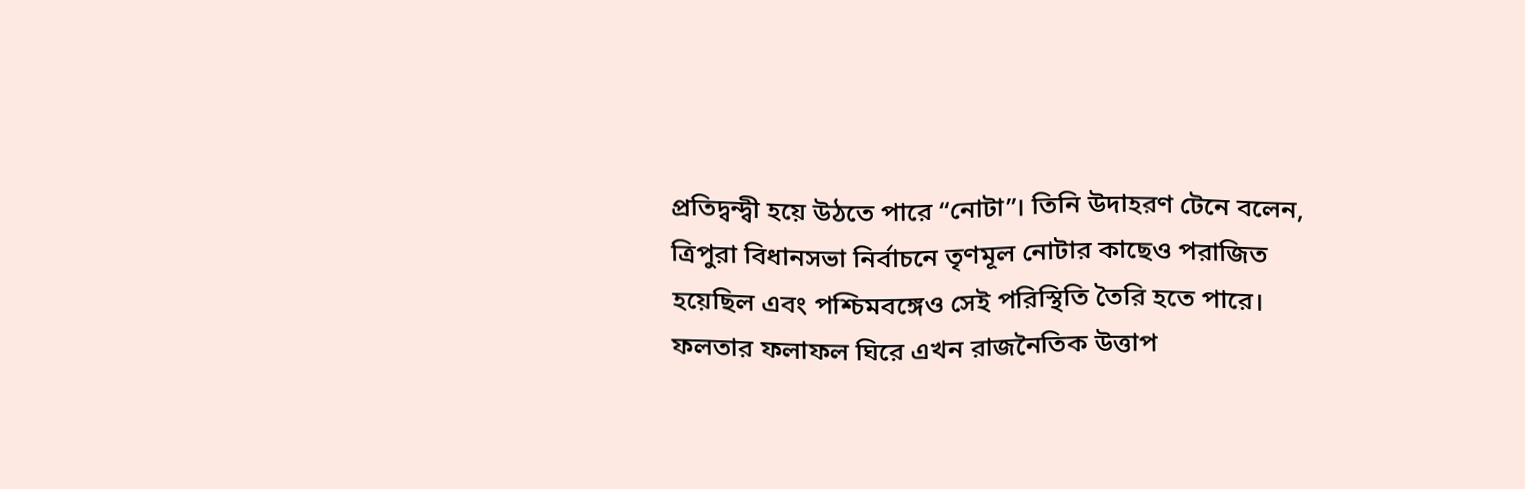প্রতিদ্বন্দ্বী হয়ে উঠতে পারে “নোটা”। তিনি উদাহরণ টেনে বলেন, ত্রিপুরা বিধানসভা নির্বাচনে তৃণমূল নোটার কাছেও পরাজিত হয়েছিল এবং পশ্চিমবঙ্গেও সেই পরিস্থিতি তৈরি হতে পারে।
ফলতার ফলাফল ঘিরে এখন রাজনৈতিক উত্তাপ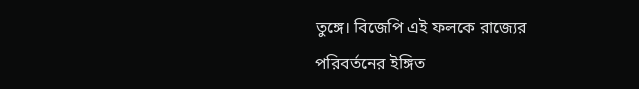তুঙ্গে। বিজেপি এই ফলকে রাজ্যের পরিবর্তনের ইঙ্গিত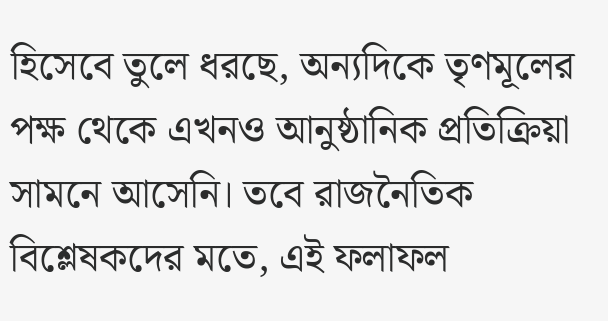হিসেবে তুলে ধরছে, অন্যদিকে তৃণমূলের পক্ষ থেকে এখনও আনুষ্ঠানিক প্রতিক্রিয়া সামনে আসেনি। তবে রাজনৈতিক বিশ্লেষকদের মতে, এই ফলাফল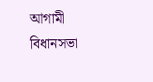আগামী বিধানসভা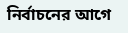নির্বাচনের আগে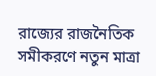রাজ্যের রাজনৈতিক সমীকরণে নতুন মাত্রা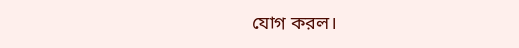যোগ করল।